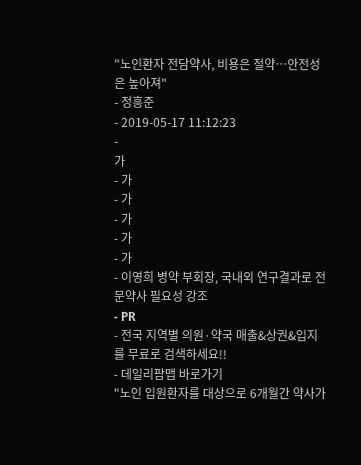"노인환자 전담약사, 비용은 절약…안전성은 높아져"
- 정흥준
- 2019-05-17 11:12:23
-
가
- 가
- 가
- 가
- 가
- 가
- 이영희 병약 부회장, 국내외 연구결과로 전문약사 필요성 강조
- PR
- 전국 지역별 의원·약국 매출&상권&입지를 무료로 검색하세요!!
- 데일리팜맵 바로가기
"노인 입원환자를 대상으로 6개월간 약사가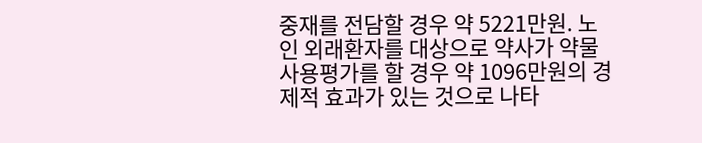중재를 전담할 경우 약 5221만원. 노인 외래환자를 대상으로 약사가 약물사용평가를 할 경우 약 1096만원의 경제적 효과가 있는 것으로 나타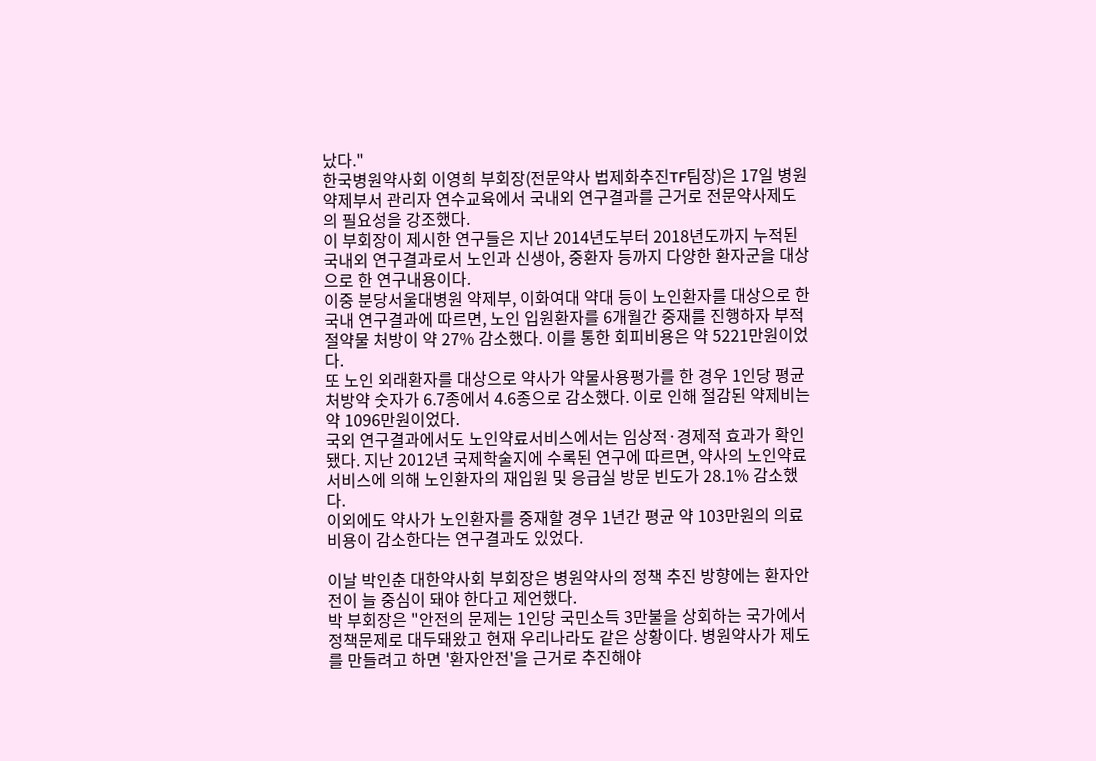났다."
한국병원약사회 이영희 부회장(전문약사 법제화추진TF팀장)은 17일 병원약제부서 관리자 연수교육에서 국내외 연구결과를 근거로 전문약사제도의 필요성을 강조했다.
이 부회장이 제시한 연구들은 지난 2014년도부터 2018년도까지 누적된 국내외 연구결과로서 노인과 신생아, 중환자 등까지 다양한 환자군을 대상으로 한 연구내용이다.
이중 분당서울대병원 약제부, 이화여대 약대 등이 노인환자를 대상으로 한 국내 연구결과에 따르면, 노인 입원환자를 6개월간 중재를 진행하자 부적절약물 처방이 약 27% 감소했다. 이를 통한 회피비용은 약 5221만원이었다.
또 노인 외래환자를 대상으로 약사가 약물사용평가를 한 경우 1인당 평균 처방약 숫자가 6.7종에서 4.6종으로 감소했다. 이로 인해 절감된 약제비는 약 1096만원이었다.
국외 연구결과에서도 노인약료서비스에서는 임상적·경제적 효과가 확인됐다. 지난 2012년 국제학술지에 수록된 연구에 따르면, 약사의 노인약료서비스에 의해 노인환자의 재입원 및 응급실 방문 빈도가 28.1% 감소했다.
이외에도 약사가 노인환자를 중재할 경우 1년간 평균 약 103만원의 의료비용이 감소한다는 연구결과도 있었다.

이날 박인춘 대한약사회 부회장은 병원약사의 정책 추진 방향에는 환자안전이 늘 중심이 돼야 한다고 제언했다.
박 부회장은 "안전의 문제는 1인당 국민소득 3만불을 상회하는 국가에서 정책문제로 대두돼왔고 현재 우리나라도 같은 상황이다. 병원약사가 제도를 만들려고 하면 '환자안전'을 근거로 추진해야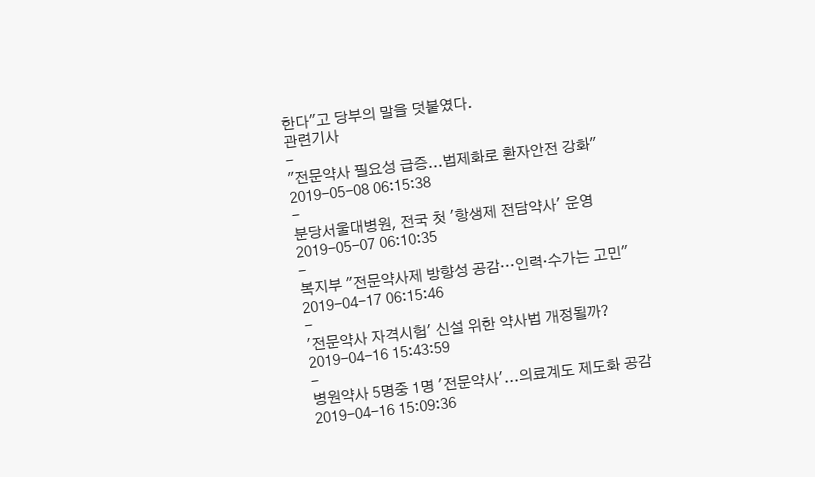한다"고 당부의 말을 덧붙였다.
관련기사
-
"전문약사 필요성 급증...법제화로 환자안전 강화"
2019-05-08 06:15:38
-
분당서울대병원, 전국 첫 '항생제 전담약사' 운영
2019-05-07 06:10:35
-
복지부 "전문약사제 방향성 공감…인력·수가는 고민"
2019-04-17 06:15:46
-
'전문약사 자격시험' 신설 위한 약사법 개정될까?
2019-04-16 15:43:59
-
병원약사 5명중 1명 '전문약사'...의료계도 제도화 공감
2019-04-16 15:09:36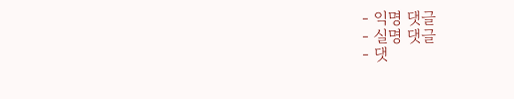- 익명 댓글
- 실명 댓글
- 댓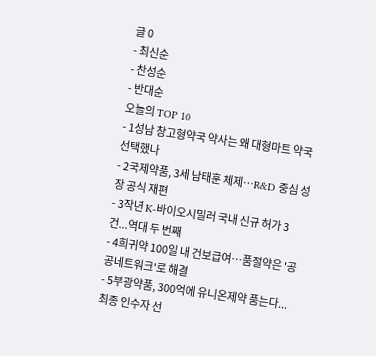글 0
- 최신순
- 찬성순
- 반대순
오늘의 TOP 10
- 1성남 창고형약국 약사는 왜 대형마트 약국 선택했나
- 2국제약품, 3세 남태훈 체제…R&D 중심 성장 공식 재편
- 3작년 K-바이오시밀러 국내 신규 허가 3건...역대 두 번째
- 4희귀약 100일 내 건보급여…품절약은 '공공네트워크'로 해결
- 5부광약품, 300억에 유니온제약 품는다...최종 인수자 선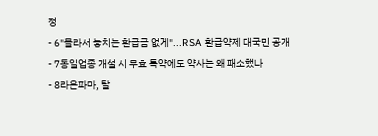정
- 6"몰라서 놓치는 환급금 없게"...RSA 환급약제 대국민 공개
- 7동일업종 개설 시 무효 특약에도 약사는 왜 패소했나
- 8라온파마, 탈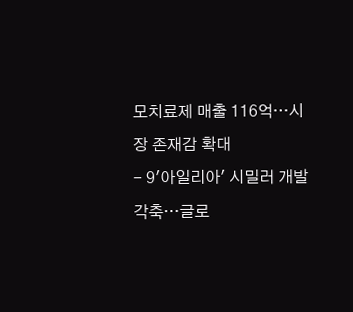모치료제 매출 116억…시장 존재감 확대
- 9'아일리아' 시밀러 개발 각축…글로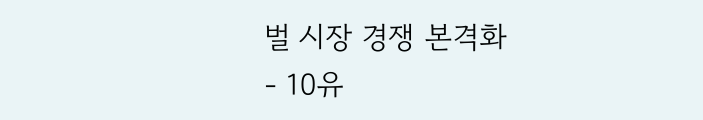벌 시장 경쟁 본격화
- 10유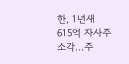한, 1년새 615억 자사주 소각...주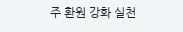주 환원 강화 실천